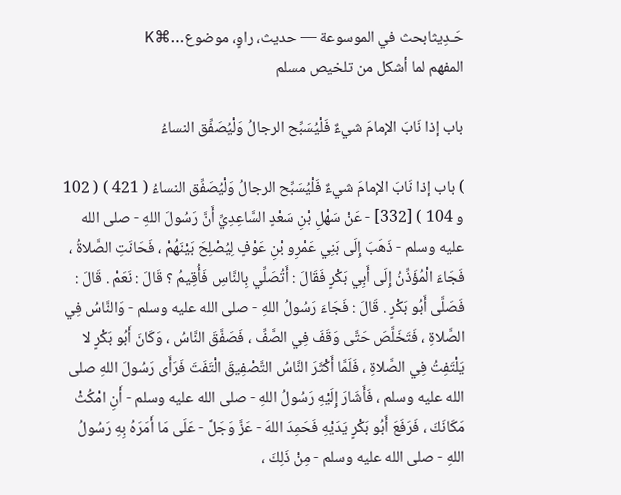حَـدِيثابحث في الموسوعة — حديث، راوٍ، موضوع…⌘K
المفهم لما أشكل من تلخيص مسلم

باب إذا نَابَ الإمامَ شيءٌ فَلْيُسَبِّح الرجالُ وَلْيُصَفِّق النساءُ

) باب إذا نَابَ الإمامَ شيءٌ فَلْيُسَبِّح الرجالُ وَلْيُصَفِّق النساءُ ( 421 ) ( 102 و 104 ) [332] - عَنْ سَهْلِ بْنِ سَعْدٍ السَّاعِدِيِّ أَنَّ رَسُولَ اللهِ - صلى الله عليه وسلم - ذَهَبَ إِلَى بَنِي عَمْرِو بْنِ عَوْفٍ لِيُصْلِحَ بَيْنَهُمْ ، فَحَانَتِ الصَّلاةُ ، فَجَاءَ الْمُؤَذِّنُ إِلَى أَبِي بَكْرٍ فَقَالَ : أَتُصَلِّي بِالنَّاسِ فَأُقِيمُ ؟ قَالَ : نَعَمْ . قَالَ : فَصَلَّى أَبُو بَكْرٍ . قَالَ : فَجَاءَ رَسُولُ اللهِ - صلى الله عليه وسلم - وَالنَّاسُ فِي الصَّلاةِ ، فَتَخَلَّصَ حَتَّى وَقَفَ فِي الصَّفِّ ، فَصَفَّقَ النَّاسُ ، وَكَانَ أَبُو بَكْرٍ لا يَلْتَفِتُ فِي الصَّلاةِ ، فَلَمَّا أَكْثَرَ النَّاسُ التَّصْفِيقَ الْتَفَتَ فَرَأَى رَسُولَ اللهِ صلى الله عليه وسلم ، فَأَشَارَ إِلَيْهِ رَسُولُ اللهِ - صلى الله عليه وسلم - أَنِ امْكُثْ مَكَانَكَ ، فَرَفَعَ أَبُو بَكْرٍ يَدَيْهِ فَحَمِدَ اللهَ - عَزَّ وَجَلَّ - عَلَى مَا أَمَرَهُ بِهِ رَسُولُ اللهِ - صلى الله عليه وسلم - مِنْ ذَلِكَ ،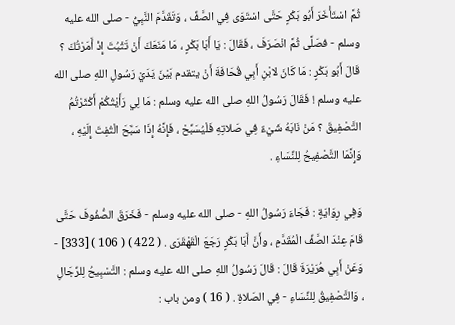ثُمَّ اسْتَأْخَرَ أَبُو بَكْرٍ حَتَّى اسْتَوَى فِي الصَّفِّ ، وَتَقَدَّمَ النَّبِيُّ - صلى الله عليه وسلم - فصَلَّى ثُمَّ انْصَرَفَ ، فَقَالَ : يَا أَبَا بَكْرٍ ، مَا مَنَعَكَ أَنْ تَثْبُتَ إِذْ أَمَرْتُكَ ؟ قَالَ أَبُو بَكْرٍ : مَا كَانَ لابْنِ أَبِي قُحَافَةَ أَنْ يتقدم بَيْنَ يَدَيْ رَسُولِ اللهِ صلى الله عليه وسلم ! فَقَالَ رَسُولُ اللهِ صلى الله عليه وسلم : مَا لِي رَأَيْتُكُمْ أَكْثَرْتُمُ التَّصْفِيقَ ؟ مَنْ نَابَهُ شَيْءٌ فِي صَلاتِهِ فَلْيُسَبِّحْ ، فَإِنَّهُ إِذَا سَبَّحَ الْتُفِتَ إِلَيْهِ ، وَإِنَّمَا التَّصْفِيحُ لِلنِّسَاءِ .

وَفِي رِوَايَةٍ : فَجَاءَ رَسُولُ اللهِ - صلى الله عليه وسلم - فَخَرَقَ الصُّفُوفَ حَتَّى قَامَ عِنْدَ الصَّفِّ الْمُقَدَّمِ ، وأَنَّ أَبَا بَكْرٍ رَجَعَ الْقَهْقَرَى . ( 422 ) ( 106 ) [333] - وَعَنْ أَبِي هُرَيْرَةَ قَالَ : قَالَ رَسُولُ اللهِ صلى الله عليه وسلم : التَّسْبِيحُ لِلرِّجَالِ ، وَالتَّصْفِيقُ لِلنِّسَاءِ - فِي الصَلاةِ . ( 16 ) ومن باب :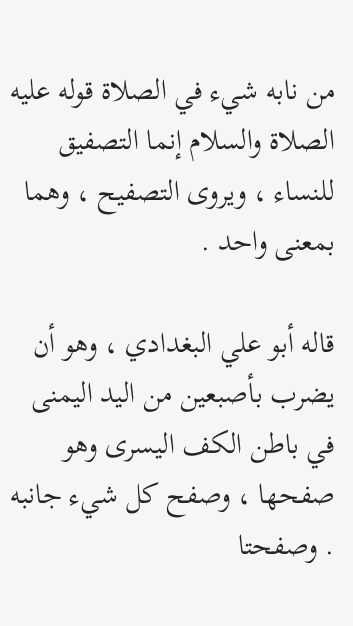من نابه شيء في الصلاة قوله عليه الصلاة والسلام إنما التصفيق للنساء ، ويروى التصفيح ، وهما بمعنى واحد .

قاله أبو علي البغدادي ، وهو أن يضرب بأصبعين من اليد اليمنى في باطن الكف اليسرى وهو صفحها ، وصفح كل شيء جانبه . وصفحتا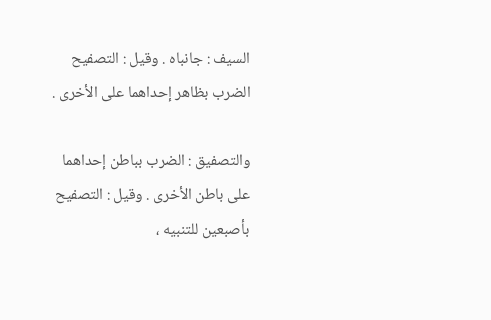السيف : جانباه . وقيل : التصفيح الضرب بظاهر إحداهما على الأخرى .

والتصفيق : الضرب بباطن إحداهما على باطن الأخرى . وقيل : التصفيح بأصبعين للتنبيه ،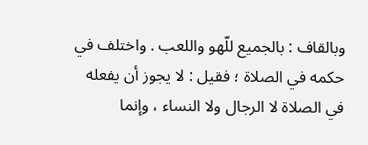وبالقاف : بالجميع للّهو واللعب . واختلف في حكمه في الصلاة ؛ فقيل : لا يجوز أن يفعله في الصلاة لا الرجال ولا النساء ، وإنما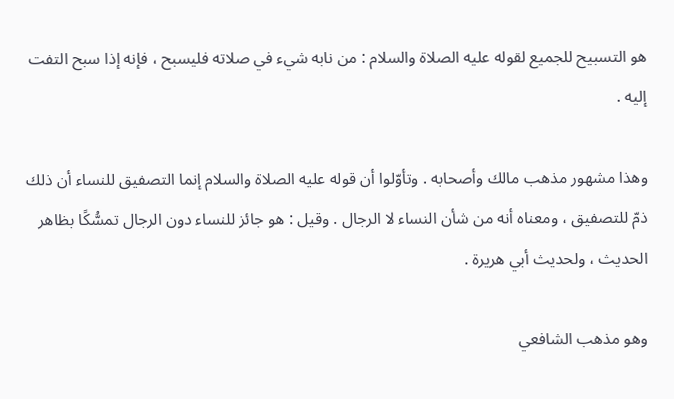هو التسبيح للجميع لقوله عليه الصلاة والسلام : من نابه شيء في صلاته فليسبح ، فإنه إذا سبح التفت إليه .

وهذا مشهور مذهب مالك وأصحابه . وتأوّلوا أن قوله عليه الصلاة والسلام إنما التصفيق للنساء أن ذلك ذمّ للتصفيق ، ومعناه أنه من شأن النساء لا الرجال . وقيل : هو جائز للنساء دون الرجال تمسُّكًا بظاهر الحديث ، ولحديث أبي هريرة .

وهو مذهب الشافعي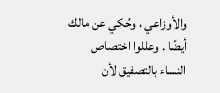والأوزاعي ، وحُكي عن مالك أيضًا . وعللوا اختصاص النساء بالتصفيق لأن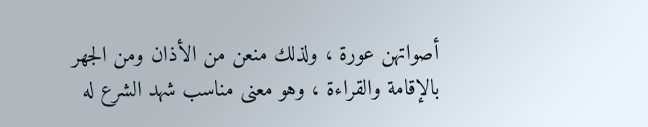أصواتهن عورة ، ولذلك منعن من الأذان ومن الجهر بالإقامة والقراءة ، وهو معنى مناسب شهد الشرع له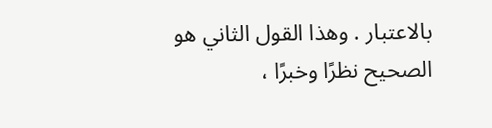بالاعتبار . وهذا القول الثاني هو الصحيح نظرًا وخبرًا ،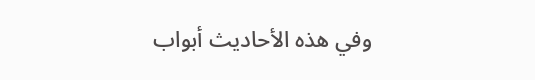وفي هذه الأحاديث أبواب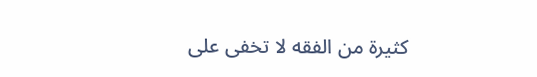كثيرة من الفقه لا تخفى على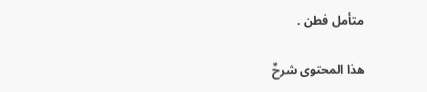متأمل فطن .

هذا المحتوى شرحٌ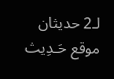لـ2 حديثان
موقع حَـدِيث